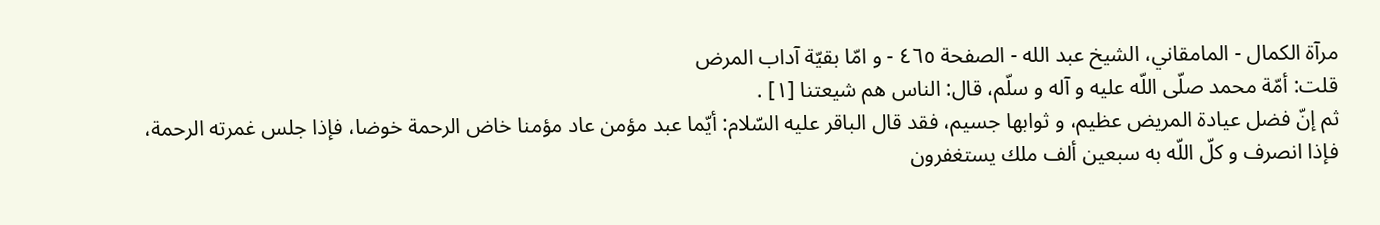مرآة الكمال - المامقاني، الشيخ عبد الله - الصفحة ٤٦٥ - و امّا بقيّة آداب المرض
قلت: أمّة محمد صلّى اللّه عليه و آله و سلّم، قال: الناس هم شيعتنا [١] .
ثم إنّ فضل عيادة المريض عظيم، و ثوابها جسيم، فقد قال الباقر عليه السّلام: أيّما عبد مؤمن عاد مؤمنا خاض الرحمة خوضا، فإذا جلس غمرته الرحمة، فإذا انصرف و كلّ اللّه به سبعين ألف ملك يستغفرون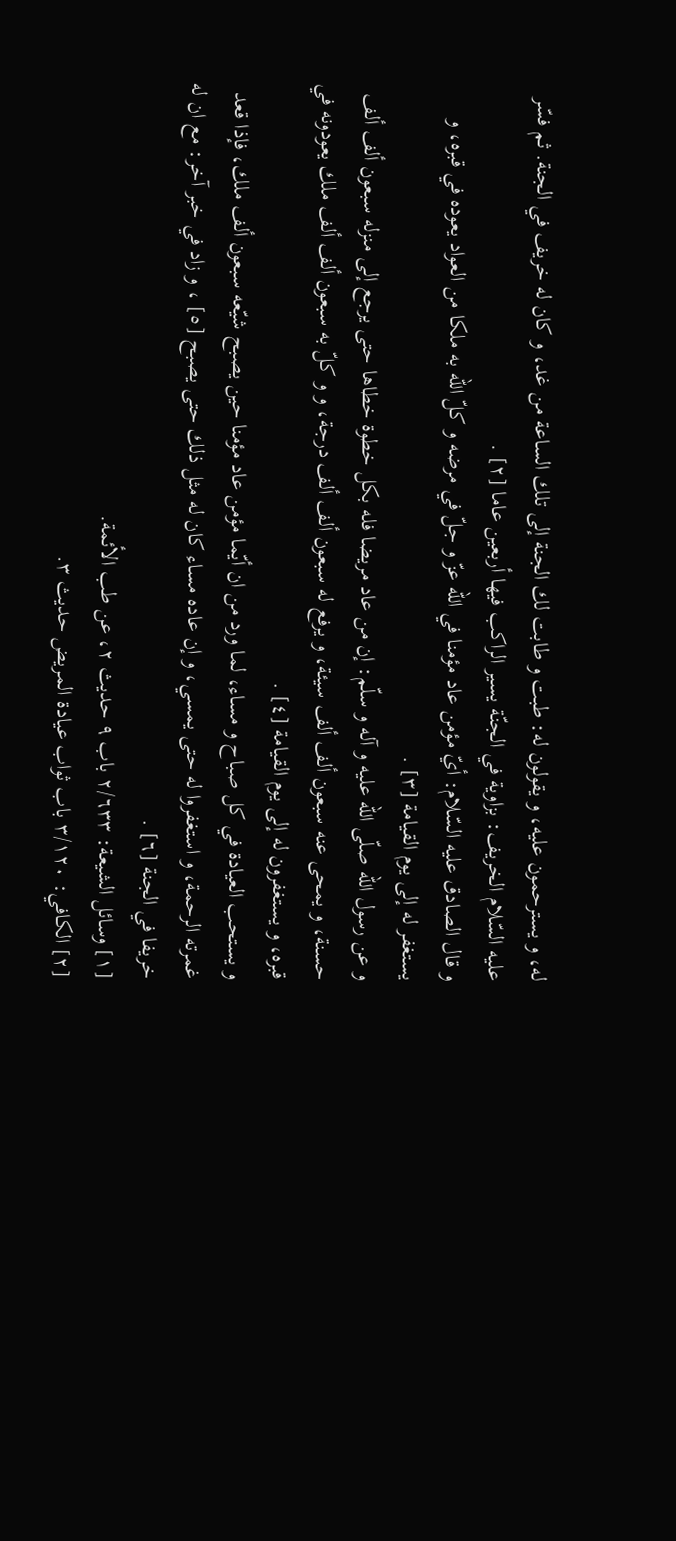له، و يسترحمون عليه، و يقولون له: طبت و طابت لك الجنة إلى تلك الساعة من غد، و كان له خريف في الجنة. ثم فسّر عليه السّلام الخريف: بزاوية في الجنّة يسير الراكب فيها أربعين عاما [٢] .
و قال الصادق عليه السّلام: أيّ مؤمن عاد مؤمنا في اللّه عزّ و جلّ في مرضه و كلّ اللّه به ملكا من العواد يعوده في قبره، و يستغفر له إلى يوم القيامة [٣] .
و عن رسول اللّه صلّى اللّه عليه و آله و سلّم: إن من عاد مريضا فله بكل خطوة خطاها حتى يرجع إلى منزله سبعون ألف ألف حسنة، و يمحى عنه سبعون ألف ألف سيئة، و يرفع له سبعون ألف ألف درجة، و و كلّ به سبعون ألف ألف ملك يعودونه في قبره، و يستغفرون له إلى يوم القيامة [٤] .
و يستحب العيادة في كل صباح و مساء، لما ورد من ان أيّما مؤمن عاد مؤمنا حين يصبح شيّعه سبعون ألف ملك، فإذا قعد غمرته الرحمة، و استغفروا له حتى يمسي، و إن عاده مساء كان له مثل ذلك حتى يصبح [٥] ، و زاد في خبر آخر: مع ان له خريفا في الجنة [٦] .
[١] وسائل الشيعة: ٢/٦٣٣ باب ٩ حديث ٢، عن طب الأئمة.
[٢] الكافي: ٣/١٢٠ باب ثواب عيادة المريض حديث ٣.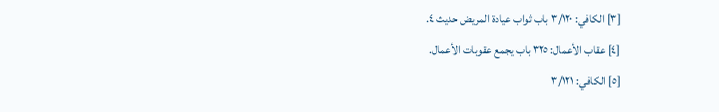[٣] الكافي: ٣/١٢٠ باب ثواب عيادة المريض حديث ٤.
[٤] عقاب الأعمال: ٣٢٥ باب يجمع عقوبات الأعمال.
[٥] الكافي: ٣/١٢١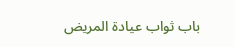باب ثواب عيادة المريض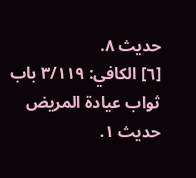حديث ٨.
[٦] الكافي: ٣/١١٩ باب ثواب عيادة المريض حديث ١.